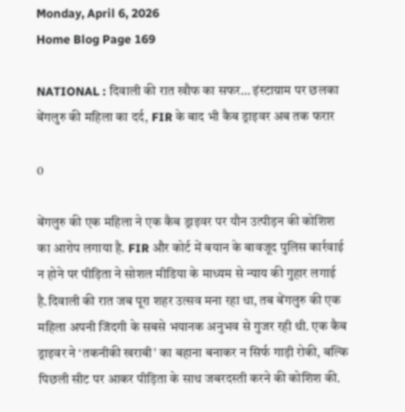Monday, April 6, 2026
Home Blog Page 169

NATIONAL : दिवाली की रात खौफ का सफर… इंस्टाग्राम पर छलका बेंगलुरु की महिला का दर्द, FIR के बाद भी कैब ड्राइवर अब तक फरार

0

बेंगलुरु की एक महिला ने एक कैब ड्राइवर पर यौन उत्पीड़न की कोशिश का आरोप लगाया है. FIR और कोर्ट में बयान के बावजूद पुलिस कार्रवाई न होने पर पीड़िता ने सोशल मीडिया के माध्यम से न्याय की गुहार लगाई है.दिवाली की रात जब पूरा शहर उत्सव मना रहा था, तब बेंगलुरु की एक महिला अपनी जिंदगी के सबसे भयानक अनुभव से गुजर रही थी. एक कैब ड्राइवर ने ‘तकनीकी खराबी’ का बहाना बनाकर न सिर्फ गाड़ी रोकी, बल्कि पिछली सीट पर आकर पीड़िता के साथ जबरदस्ती करने की कोशिश की.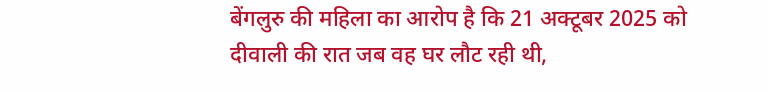बेंगलुरु की महिला का आरोप है कि 21 अक्टूबर 2025 को दीवाली की रात जब वह घर लौट रही थी,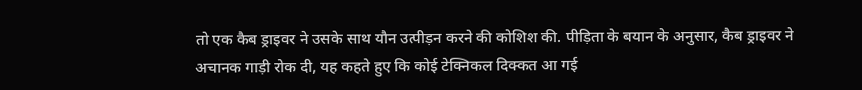तो एक कैब ड्राइवर ने उसके साथ यौन उत्पीड़न करने की कोशिश की. पीड़िता के बयान के अनुसार, कैब ड्राइवर ने अचानक गाड़ी रोक दी, यह कहते हुए कि कोई टेक्निकल दिक्कत आ गई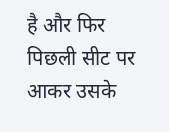है और फिर पिछली सीट पर आकर उसके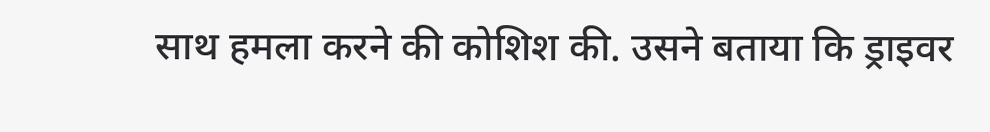साथ हमला करने की कोशिश की. उसने बताया कि ड्राइवर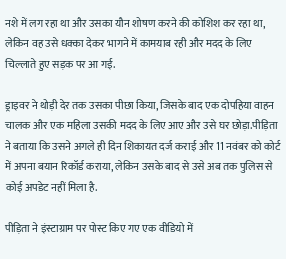नशे में लग रहा था और उसका यौन शोषण करने की कोशिश कर रहा था, लेकिन वह उसे धक्का देकर भागने में कामयाब रही और मदद के लिए चिल्लाते हुए सड़क पर आ गई.

ड्राइवर ने थोड़ी देर तक उसका पीछा किया, जिसके बाद एक दोपहिया वाहन चालक और एक महिला उसकी मदद के लिए आए और उसे घर छोड़ा.पीड़िता ने बताया कि उसने अगले ही दिन शिकायत दर्ज कराई और 11 नवंबर को कोर्ट में अपना बयान रिकॉर्ड कराया, लेकिन उसके बाद से उसे अब तक पुलिस से कोई अपडेट नहीं मिला है.

पीड़िता ने इंस्टाग्राम पर पोस्ट किए गए एक वीडियो में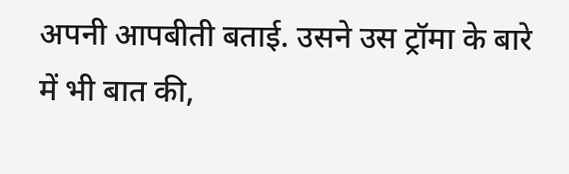अपनी आपबीती बताई. उसने उस ट्रॉमा के बारे में भी बात की,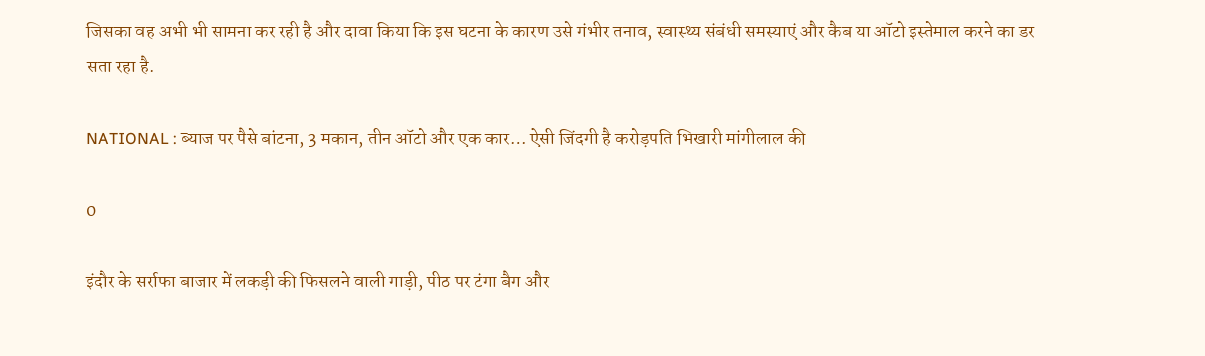जिसका वह अभी भी सामना कर रही है और दावा किया कि इस घटना के कारण उसे गंभीर तनाव, स्वास्थ्य संबंधी समस्याएं और कैब या ऑटो इस्तेमाल करने का डर सता रहा है.

NATIONAL : ब्याज पर पैसे बांटना, 3 मकान, तीन ऑटो और एक कार… ऐसी जिंदगी है करोड़पति भिखारी मांगीलाल की

0

इंदौर के सर्राफा बाजार में लकड़ी की फिसलने वाली गाड़ी, पीठ पर टंगा बैग और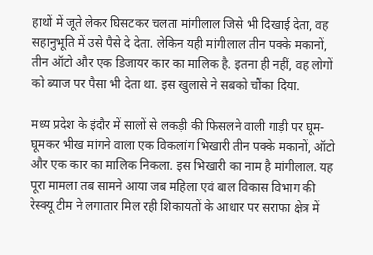हाथों में जूते लेकर घिसटकर चलता मांगीलाल जिसे भी दिखाई देता, वह सहानुभूति में उसे पैसे दे देता. लेकिन यही मांगीलाल तीन पक्के मकानों, तीन ऑटो और एक डिजायर कार का मालिक है. इतना ही नहीं, वह लोगों को ब्याज पर पैसा भी देता था. इस खुलासे ने सबको चौंका दिया.

मध्य प्रदेश के इंदौर में सालों से लकड़ी की फिसलने वाली गाड़ी पर घूम-घूमकर भीख मांगने वाला एक विकलांग भिखारी तीन पक्के मकानों, ऑटो और एक कार का मालिक निकला. इस भिखारी का नाम है मांगीलाल. यह पूरा मामला तब सामने आया जब महिला एवं बाल विकास विभाग की रेस्क्यू टीम ने लगातार मिल रही शिकायतों के आधार पर सराफा क्षेत्र में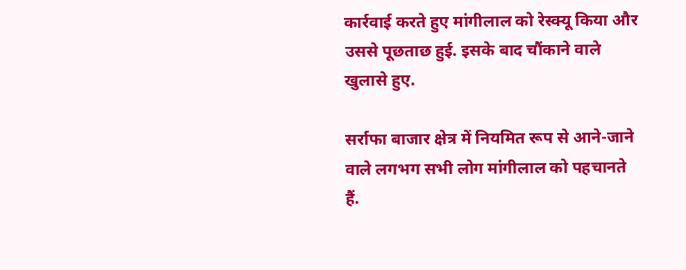कार्रवाई करते हुए मांगीलाल को रेस्क्यू किया और उससे पूछताछ हुई. इसके बाद चौंकाने वाले खुलासे हुए.

सर्राफा बाजार क्षेत्र में नियमित रूप से आने-जाने वाले लगभग सभी लोग मांगीलाल को पहचानते हैं.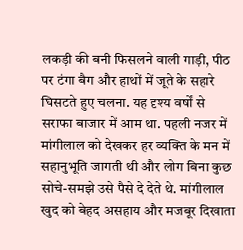लकड़ी की बनी फिसलने वाली गाड़ी, पीठ पर टंगा बैग और हाथों में जूते के सहारे घिसटते हुए चलना. यह दृश्य वर्षों से सराफा बाजार में आम था. पहली नजर में मांगीलाल को देखकर हर व्यक्ति के मन में सहानुभूति जागती थी और लोग बिना कुछ सोचे-समझे उसे पैसे दे देते थे. मांगीलाल खुद को बेहद असहाय और मजबूर दिखाता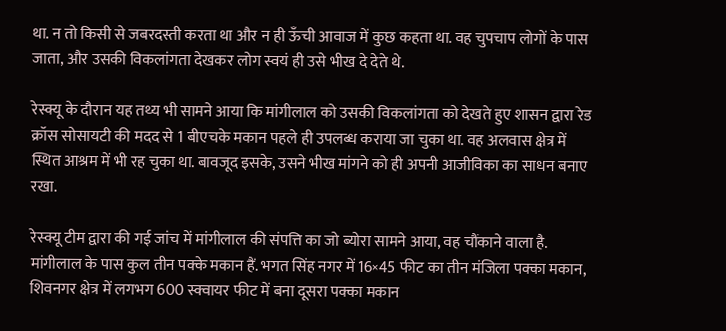था. न तो किसी से जबरदस्ती करता था और न ही ऊँची आवाज में कुछ कहता था. वह चुपचाप लोगों के पास जाता, और उसकी विकलांगता देखकर लोग स्वयं ही उसे भीख दे देते थे.

रेस्क्यू के दौरान यह तथ्य भी सामने आया कि मांगीलाल को उसकी विकलांगता को देखते हुए शासन द्वारा रेड क्रॉस सोसायटी की मदद से 1 बीएचके मकान पहले ही उपलब्ध कराया जा चुका था. वह अलवास क्षेत्र में स्थित आश्रम में भी रह चुका था. बावजूद इसके, उसने भीख मांगने को ही अपनी आजीविका का साधन बनाए रखा.

रेस्क्यू टीम द्वारा की गई जांच में मांगीलाल की संपत्ति का जो ब्योरा सामने आया, वह चौंकाने वाला है. मांगीलाल के पास कुल तीन पक्के मकान हैं. भगत सिंह नगर में 16×45 फीट का तीन मंजिला पक्का मकान, शिवनगर क्षेत्र में लगभग 600 स्क्वायर फीट में बना दूसरा पक्का मकान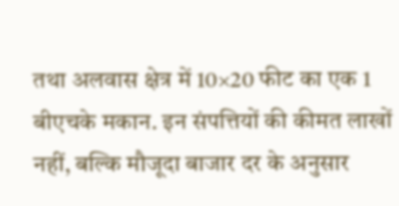तथा अलवास क्षेत्र में 10×20 फीट का एक 1 बीएचके मकान. इन संपत्तियों की कीमत लाखों नहीं, बल्कि मौजूदा बाजार दर के अनुसार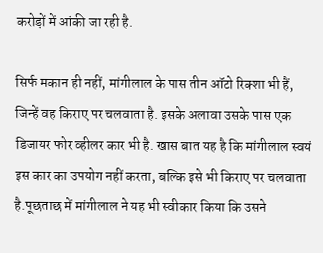करोड़ों में आंकी जा रही है.

सिर्फ मकान ही नहीं, मांगीलाल के पास तीन ऑटो रिक्शा भी हैं, जिन्हें वह किराए पर चलवाता है. इसके अलावा उसके पास एक डिजायर फोर व्हीलर कार भी है. खास बात यह है कि मांगीलाल स्वयं इस कार का उपयोग नहीं करता, बल्कि इसे भी किराए पर चलवाता है.पूछताछ में मांगीलाल ने यह भी स्वीकार किया कि उसने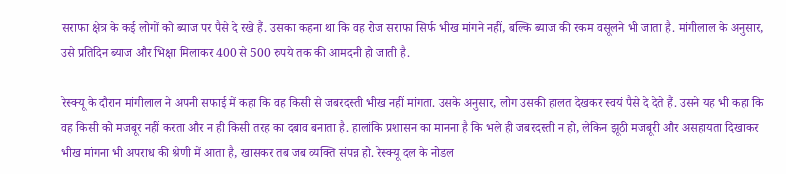सराफा क्षेत्र के कई लोगों को ब्याज पर पैसे दे रखे हैं. उसका कहना था कि वह रोज सराफा सिर्फ भीख मांगने नहीं, बल्कि ब्याज की रकम वसूलने भी जाता है. मांगीलाल के अनुसार, उसे प्रतिदिन ब्याज और भिक्षा मिलाकर 400 से 500 रुपये तक की आमदनी हो जाती है.

रेस्क्यू के दौरान मांगीलाल ने अपनी सफाई में कहा कि वह किसी से जबरदस्ती भीख नहीं मांगता. उसके अनुसार, लोग उसकी हालत देखकर स्वयं पैसे दे देते हैं. उसने यह भी कहा कि वह किसी को मजबूर नहीं करता और न ही किसी तरह का दबाव बनाता है. हालांकि प्रशासन का मानना है कि भले ही जबरदस्ती न हो, लेकिन झूठी मजबूरी और असहायता दिखाकर भीख मांगना भी अपराध की श्रेणी में आता है, खासकर तब जब व्यक्ति संपन्न हो. रेस्क्यू दल के नोडल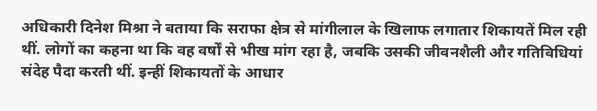अधिकारी दिनेश मिश्रा ने बताया कि सराफा क्षेत्र से मांगीलाल के खिलाफ लगातार शिकायतें मिल रही थीं. लोगों का कहना था कि वह वर्षों से भीख मांग रहा है, जबकि उसकी जीवनशैली और गतिविधियां संदेह पैदा करती थीं. इन्हीं शिकायतों के आधार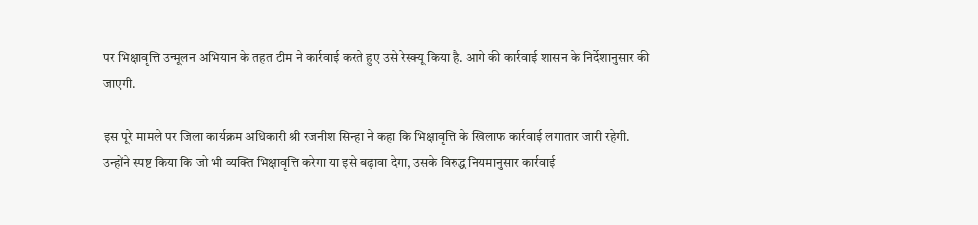पर भिक्षावृत्ति उन्मूलन अभियान के तहत टीम ने कार्रवाई करते हुए उसे रेस्क्यू किया है. आगे की कार्रवाई शासन के निर्देशानुसार की जाएगी.

इस पूरे मामले पर जिला कार्यक्रम अधिकारी श्री रजनीश सिन्हा ने कहा कि भिक्षावृत्ति के खिलाफ कार्रवाई लगातार जारी रहेगी. उन्होंने स्पष्ट किया कि जो भी व्यक्ति भिक्षावृत्ति करेगा या इसे बढ़ावा देगा, उसके विरुद्ध नियमानुसार कार्रवाई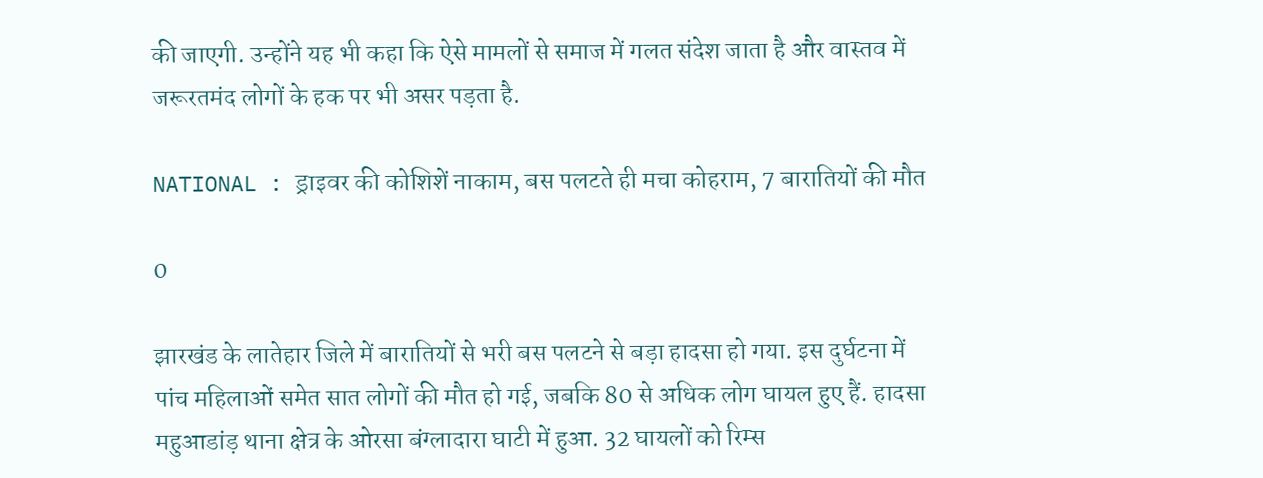की जाएगी. उन्होंने यह भी कहा कि ऐसे मामलों से समाज में गलत संदेश जाता है और वास्तव में जरूरतमंद लोगों के हक पर भी असर पड़ता है.

NATIONAL : ड्राइवर की कोशिशें नाकाम, बस पलटते ही मचा कोहराम, 7 बारातियों की मौत

0

झारखंड के लातेहार जिले में बारातियों से भरी बस पलटने से बड़ा हादसा हो गया. इस दुर्घटना में पांच महिलाओं समेत सात लोगों की मौत हो गई, जबकि 80 से अधिक लोग घायल हुए हैं. हादसा महुआडांड़ थाना क्षेत्र के ओरसा बंग्लादारा घाटी में हुआ. 32 घायलों को रिम्स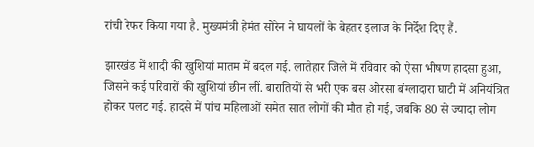रांची रेफर किया गया है. मुख्यमंत्री हेमंत सोरेन ने घायलों के बेहतर इलाज के निर्देश दिए हैं.

झारखंड में शादी की खुशियां मातम में बदल गई. लातेहार जिले में रविवार को ऐसा भीषण हादसा हुआ, जिसने कई परिवारों की खुशियां छीन लीं. बारातियों से भरी एक बस ओरसा बंग्लादारा घाटी में अनियंत्रित होकर पलट गई. हादसे में पांच महिलाओं समेत सात लोगों की मौत हो गई, जबकि 80 से ज्यादा लोग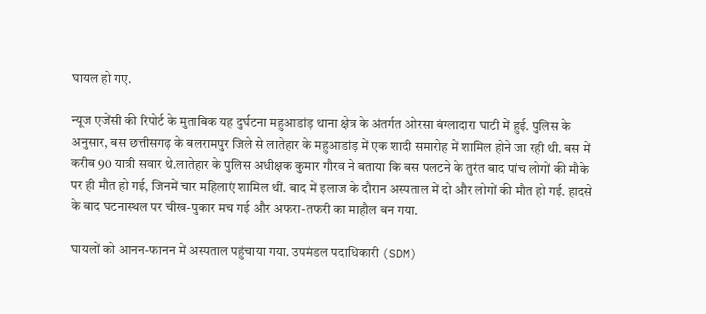घायल हो गए.

न्यूज एजेंसी की रिपोर्ट के मुताबिक यह दुर्घटना महुआडांड़ थाना क्षेत्र के अंतर्गत ओरसा बंग्लादारा घाटी में हुई. पुलिस के अनुसार, बस छत्तीसगढ़ के बलरामपुर जिले से लातेहार के महुआडांड़ में एक शादी समारोह में शामिल होने जा रही थी. बस में करीब 90 यात्री सवार थे.लातेहार के पुलिस अधीक्षक कुमार गौरव ने बताया कि बस पलटने के तुरंत बाद पांच लोगों की मौके पर ही मौत हो गई, जिनमें चार महिलाएं शामिल थीं. बाद में इलाज के दौरान अस्पताल में दो और लोगों की मौत हो गई. हादसे के बाद घटनास्थल पर चीख-पुकार मच गई और अफरा-तफरी का माहौल बन गया.

घायलों को आनन-फानन में अस्पताल पहुंचाया गया. उपमंडल पदाधिकारी (SDM)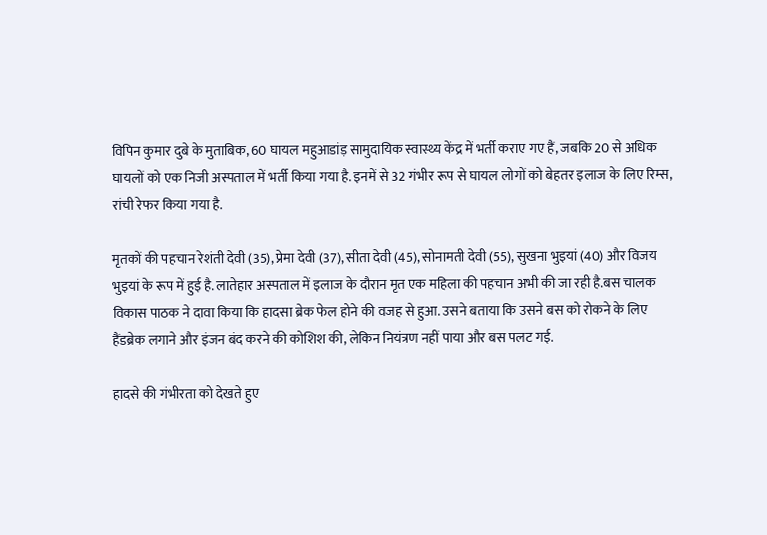विपिन कुमार दुबे के मुताबिक, 60 घायल महुआडांड़ सामुदायिक स्वास्थ्य केंद्र में भर्ती कराए गए हैं, जबकि 20 से अधिक घायलों को एक निजी अस्पताल में भर्ती किया गया है. इनमें से 32 गंभीर रूप से घायल लोगों को बेहतर इलाज के लिए रिम्स, रांची रेफर किया गया है.

मृतकों की पहचान रेशंती देवी (35), प्रेमा देवी (37), सीता देवी (45), सोनामती देवी (55), सुखना भुइयां (40) और विजय भुइयां के रूप में हुई है. लातेहार अस्पताल में इलाज के दौरान मृत एक महिला की पहचान अभी की जा रही है.बस चालक विकास पाठक ने दावा किया कि हादसा ब्रेक फेल होने की वजह से हुआ. उसने बताया कि उसने बस को रोकने के लिए हैंडब्रेक लगाने और इंजन बंद करने की कोशिश की, लेकिन नियंत्रण नहीं पाया और बस पलट गई.

हादसे की गंभीरता को देखते हुए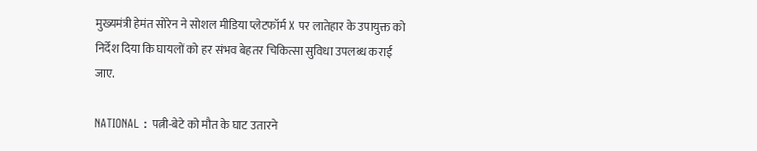मुख्यमंत्री हेमंत सोरेन ने सोशल मीडिया प्लेटफॉर्म X पर लातेहार के उपायुक्त को निर्देश दिया कि घायलों को हर संभव बेहतर चिकित्सा सुविधा उपलब्ध कराई जाए.

NATIONAL : पत्नी-बेटे को मौत के घाट उतारने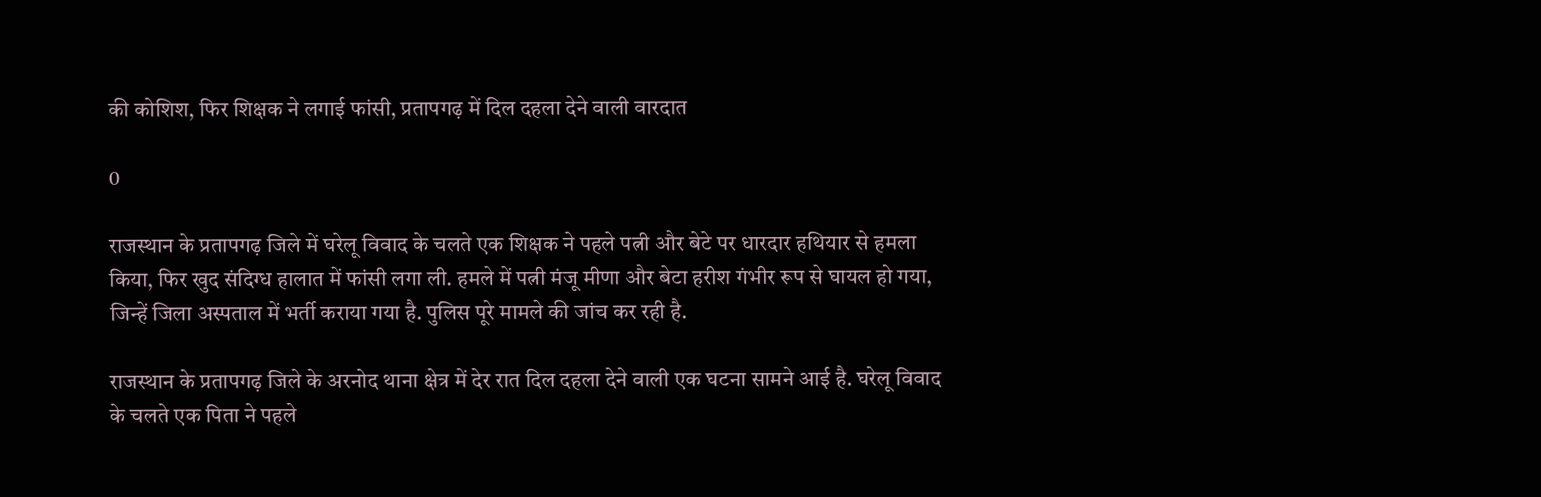की कोशिश, फिर शिक्षक ने लगाई फांसी, प्रतापगढ़ में दिल दहला देने वाली वारदात

0

राजस्थान के प्रतापगढ़ जिले में घरेलू विवाद के चलते एक शिक्षक ने पहले पत्नी और बेटे पर धारदार हथियार से हमला किया, फिर खुद संदिग्ध हालात में फांसी लगा ली. हमले में पत्नी मंजू मीणा और बेटा हरीश गंभीर रूप से घायल हो गया, जिन्हें जिला अस्पताल में भर्ती कराया गया है. पुलिस पूरे मामले की जांच कर रही है.

राजस्थान के प्रतापगढ़ जिले के अरनोद थाना क्षेत्र में देर रात दिल दहला देने वाली एक घटना सामने आई है. घरेलू विवाद के चलते एक पिता ने पहले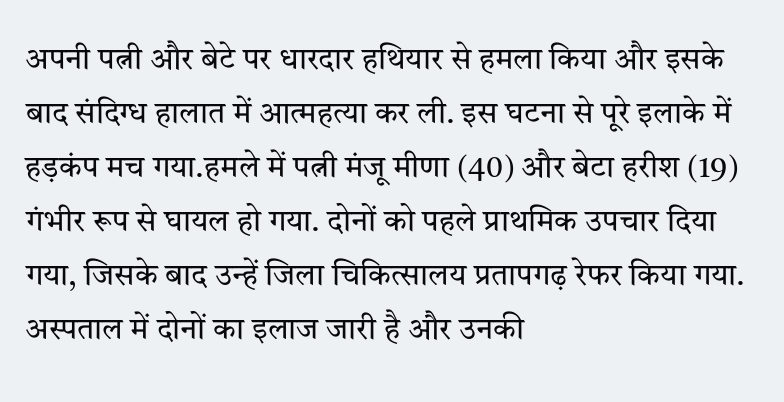अपनी पत्नी और बेटे पर धारदार हथियार से हमला किया और इसके बाद संदिग्ध हालात में आत्महत्या कर ली. इस घटना से पूरे इलाके में हड़कंप मच गया.हमले में पत्नी मंजू मीणा (40) और बेटा हरीश (19) गंभीर रूप से घायल हो गया. दोनों को पहले प्राथमिक उपचार दिया गया, जिसके बाद उन्हें जिला चिकित्सालय प्रतापगढ़ रेफर किया गया. अस्पताल में दोनों का इलाज जारी है और उनकी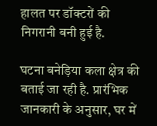हालत पर डॉक्टरों की निगरानी बनी हुई है.

घटना बनेड़िया कला क्षेत्र की बताई जा रही है. प्रारंभिक जानकारी के अनुसार, घर में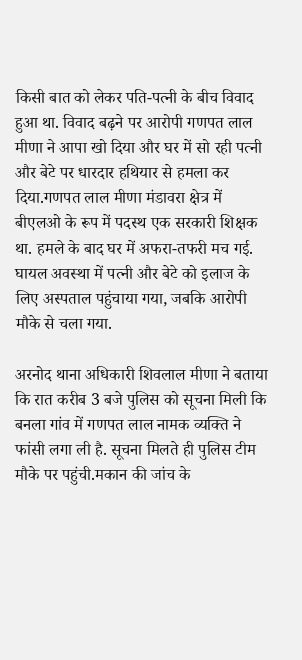किसी बात को लेकर पति-पत्नी के बीच विवाद हुआ था. विवाद बढ़ने पर आरोपी गणपत लाल मीणा ने आपा खो दिया और घर में सो रही पत्नी और बेटे पर धारदार हथियार से हमला कर दिया.गणपत लाल मीणा मंडावरा क्षेत्र में बीएलओ के रूप में पदस्थ एक सरकारी शिक्षक था. हमले के बाद घर में अफरा-तफरी मच गई. घायल अवस्था में पत्नी और बेटे को इलाज के लिए अस्पताल पहुंचाया गया, जबकि आरोपी मौके से चला गया.

अरनोद थाना अधिकारी शिवलाल मीणा ने बताया कि रात करीब 3 बजे पुलिस को सूचना मिली कि बनला गांव में गणपत लाल नामक व्यक्ति ने फांसी लगा ली है. सूचना मिलते ही पुलिस टीम मौके पर पहुंची.मकान की जांच के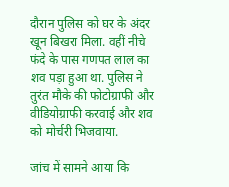दौरान पुलिस को घर के अंदर खून बिखरा मिला. वहीं नीचे फंदे के पास गणपत लाल का शव पड़ा हुआ था. पुलिस ने तुरंत मौके की फोटोग्राफी और वीडियोग्राफी करवाई और शव को मोर्चरी भिजवाया.

जांच में सामने आया कि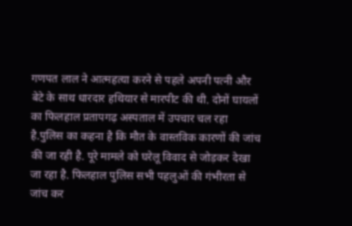गणपत लाल ने आत्महत्या करने से पहले अपनी पत्नी और बेटे के साथ धारदार हथियार से मारपीट की थी. दोनों घायलों का फिलहाल प्रतापगढ़ अस्पताल में उपचार चल रहा है.पुलिस का कहना है कि मौत के वास्तविक कारणों की जांच की जा रही है. पूरे मामले को घरेलू विवाद से जोड़कर देखा जा रहा है. फिलहाल पुलिस सभी पहलुओं की गंभीरता से जांच कर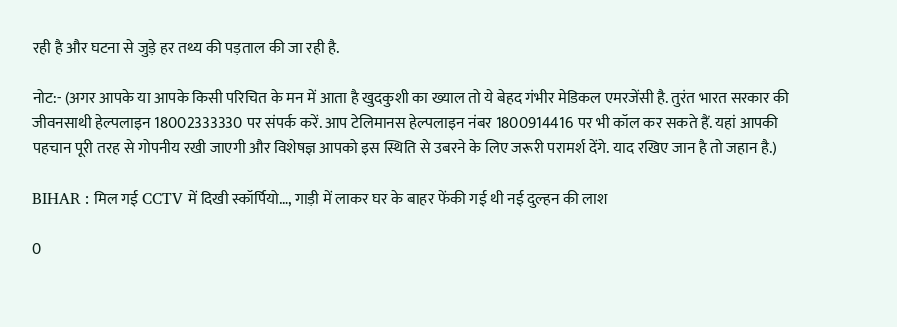रही है और घटना से जुड़े हर तथ्य की पड़ताल की जा रही है.

नोट:- (अगर आपके या आपके किसी परिचित के मन में आता है खुदकुशी का ख्याल तो ये बेहद गंभीर मेडिकल एमरजेंसी है. तुरंत भारत सरकार की जीवनसाथी हेल्पलाइन 18002333330 पर संपर्क करें. आप टेलिमानस हेल्पलाइन नंबर 1800914416 पर भी कॉल कर सकते हैं. यहां आपकी पहचान पूरी तरह से गोपनीय रखी जाएगी और विशेषज्ञ आपको इस स्थिति से उबरने के लिए जरूरी परामर्श देंगे. याद रखिए जान है तो जहान है.)

BIHAR : मिल गई CCTV में दिखी स्कॉर्पियो…, गाड़ी में लाकर घर के बाहर फेंकी गई थी नई दुल्हन की लाश

0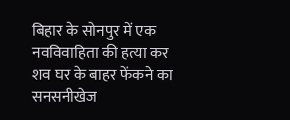बिहार के सोनपुर में एक नवविवाहिता की हत्या कर शव घर के बाहर फेंकने का सनसनीखेज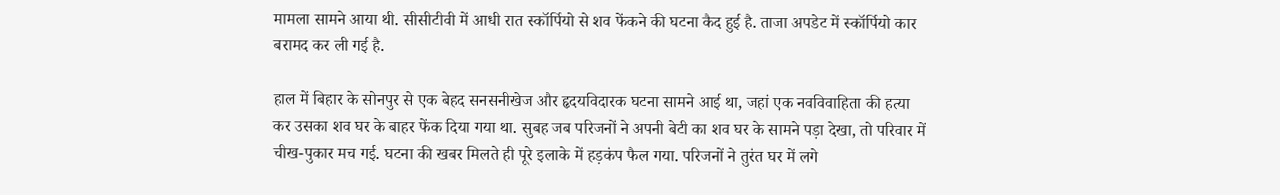मामला सामने आया थी. सीसीटीवी में आधी रात स्कॉर्पियो से शव फेंकने की घटना कैद हुई है. ताजा अपडेट में स्कॉर्पियो कार बरामद कर ली गई है.

हाल में बिहार के सोनपुर से एक बेहद सनसनीखेज और हृदयविदारक घटना सामने आई था, जहां एक नवविवाहिता की हत्या कर उसका शव घर के बाहर फेंक दिया गया था. सुबह जब परिजनों ने अपनी बेटी का शव घर के सामने पड़ा देखा, तो परिवार में चीख-पुकार मच गई. घटना की खबर मिलते ही पूरे इलाके में हड़कंप फैल गया. परिजनों ने तुरंत घर में लगे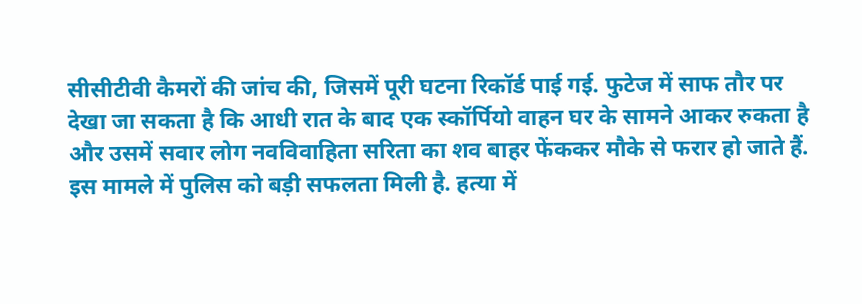सीसीटीवी कैमरों की जांच की, जिसमें पूरी घटना रिकॉर्ड पाई गई. फुटेज में साफ तौर पर देखा जा सकता है कि आधी रात के बाद एक स्कॉर्पियो वाहन घर के सामने आकर रुकता है और उसमें सवार लोग नवविवाहिता सरिता का शव बाहर फेंककर मौके से फरार हो जाते हैं. इस मामले में पुलिस को बड़ी सफलता मिली है. हत्या में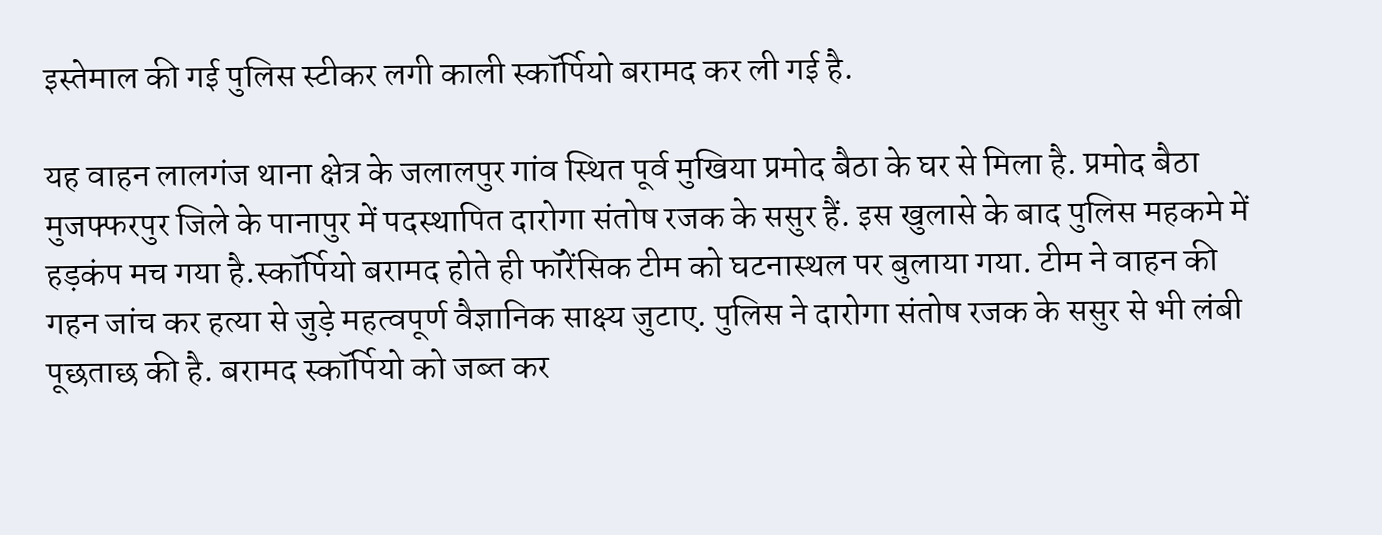इस्तेमाल की गई पुलिस स्टीकर लगी काली स्कॉर्पियो बरामद कर ली गई है.

यह वाहन लालगंज थाना क्षेत्र के जलालपुर गांव स्थित पूर्व मुखिया प्रमोद बैठा के घर से मिला है. प्रमोद बैठा मुजफ्फरपुर जिले के पानापुर में पदस्थापित दारोगा संतोष रजक के ससुर हैं. इस खुलासे के बाद पुलिस महकमे में हड़कंप मच गया है.स्कॉर्पियो बरामद होते ही फॉरेंसिक टीम को घटनास्थल पर बुलाया गया. टीम ने वाहन की गहन जांच कर हत्या से जुड़े महत्वपूर्ण वैज्ञानिक साक्ष्य जुटाए. पुलिस ने दारोगा संतोष रजक के ससुर से भी लंबी पूछताछ की है. बरामद स्कॉर्पियो को जब्त कर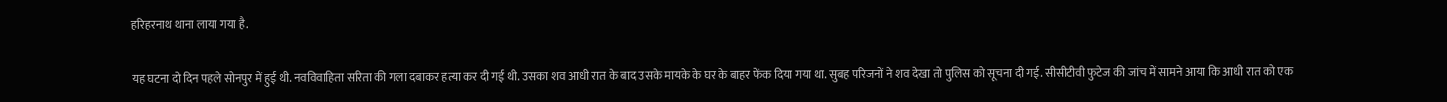हरिहरनाथ थाना लाया गया है.

यह घटना दो दिन पहले सोनपुर में हुई थी. नवविवाहिता सरिता की गला दबाकर हत्या कर दी गई थी. उसका शव आधी रात के बाद उसके मायके के घर के बाहर फेंक दिया गया था. सुबह परिजनों ने शव देखा तो पुलिस को सूचना दी गई. सीसीटीवी फुटेज की जांच में सामने आया कि आधी रात को एक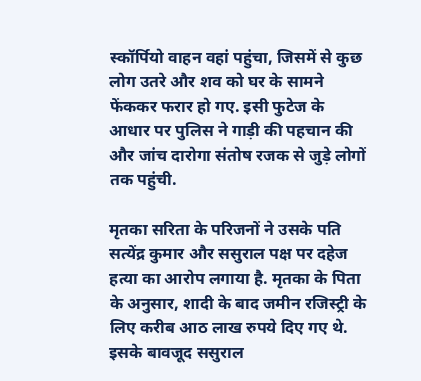स्कॉर्पियो वाहन वहां पहुंचा, जिसमें से कुछ लोग उतरे और शव को घर के सामने फेंककर फरार हो गए. इसी फुटेज के आधार पर पुलिस ने गाड़ी की पहचान की और जांच दारोगा संतोष रजक से जुड़े लोगों तक पहुंची.

मृतका सरिता के परिजनों ने उसके पति सत्येंद्र कुमार और ससुराल पक्ष पर दहेज हत्या का आरोप लगाया है. मृतका के पिता के अनुसार, शादी के बाद जमीन रजिस्ट्री के लिए करीब आठ लाख रुपये दिए गए थे. इसके बावजूद ससुराल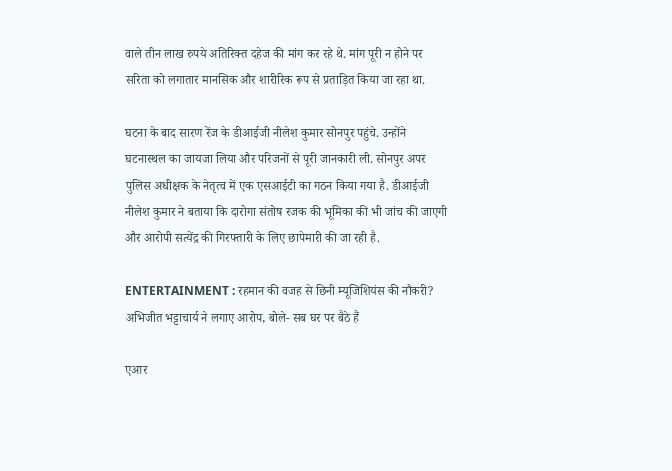वाले तीन लाख रुपये अतिरिक्त दहेज की मांग कर रहे थे. मांग पूरी न होने पर सरिता को लगातार मानसिक और शारीरिक रूप से प्रताड़ित किया जा रहा था.

घटना के बाद सारण रेंज के डीआईजी नीलेश कुमार सोनपुर पहुंचे. उन्होंने घटनास्थल का जायजा लिया और परिजनों से पूरी जानकारी ली. सोनपुर अपर पुलिस अधीक्षक के नेतृत्व में एक एसआईटी का गठन किया गया है. डीआईजी नीलेश कुमार ने बताया कि दारोगा संतोष रजक की भूमिका की भी जांच की जाएगी और आरोपी सत्येंद्र की गिरफ्तारी के लिए छापेमारी की जा रही है.

ENTERTAINMENT : रहमान की वजह से छिनी म्यूजिशियंस की नौकरी? अभिजीत भट्टाचार्य ने लगाए आरोप, बोले- सब घर पर बैठे हैं

एआर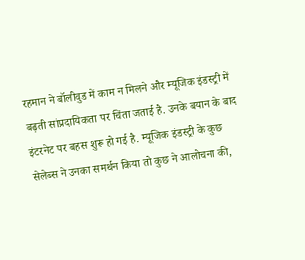रहमान ने बॉलीवुड में काम न मिलने और म्यूजिक इंडस्ट्री में बढ़ती सांप्रदायिकता पर चिंता जताई है. उनके बयान के बाद इंटरनेट पर बहस शुरू हो गई है. म्यूजिक इंडस्ट्री के कुछ सेलेब्स ने उनका समर्थन किया तो कुछ ने आलोचना की,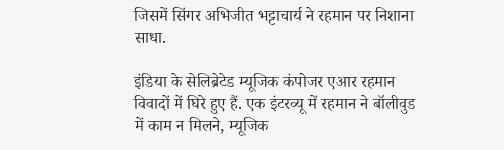जिसमें सिंगर अभिजीत भट्टाचार्य ने रहमान पर निशाना साधा.

इंडिया के सेलिब्रेटेड म्यूजिक कंपोजर एआर रहमान विवादों में घिरे हुए हैं. एक इंटरव्यू में रहमान ने बॉलीवुड में काम न मिलने, म्यूजिक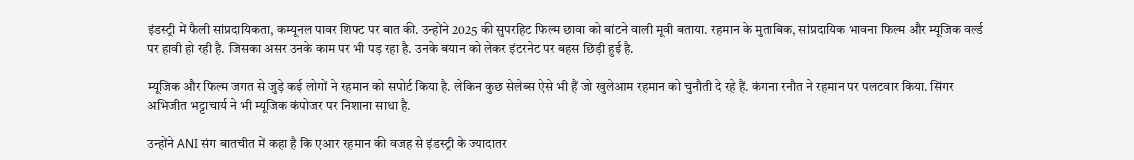इंडस्ट्री में फैली सांप्रदायिकता, कम्यूनल पावर शिफ्ट पर बात की. उन्होंने 2025 की सुपरहिट फिल्म छावा को बांटने वाली मूवी बताया. रहमान के मुताबिक, सांप्रदायिक भावना फिल्म और म्यूजिक वर्ल्ड पर हावी हो रही है. जिसका असर उनके काम पर भी पड़ रहा है. उनके बयान को लेकर इंटरनेट पर बहस छिड़ी हुई है.

म्यूजिक और फिल्म जगत से जुड़े कई लोगों ने रहमान को सपोर्ट किया है. लेकिन कुछ सेलेब्स ऐसे भी हैं जो खुलेआम रहमान को चुनौती दे रहे हैं. कंगना रनौत ने रहमान पर पलटवार किया. सिंगर अभिजीत भट्टाचार्य ने भी म्यूजिक कंपोजर पर निशाना साधा है.

उन्होंने ANI संग बातचीत में कहा है कि एआर रहमान की वजह से इंडस्ट्री के ज्यादातर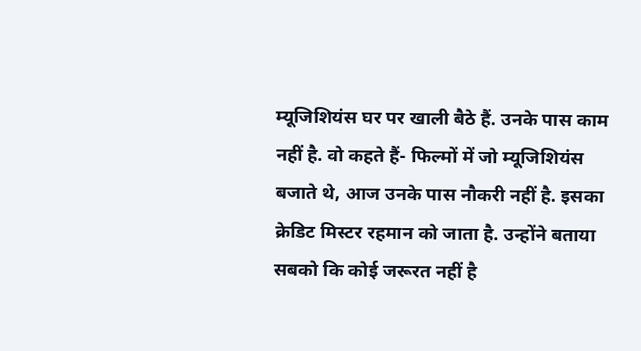म्यूजिशियंस घर पर खाली बैठे हैं. उनके पास काम नहीं है. वो कहते हैं- फिल्मों में जो म्यूजिशियंस बजाते थे, आज उनके पास नौकरी नहीं है. इसका क्रेडिट मिस्टर रहमान को जाता है. उन्होंने बताया सबको कि कोई जरूरत नहीं है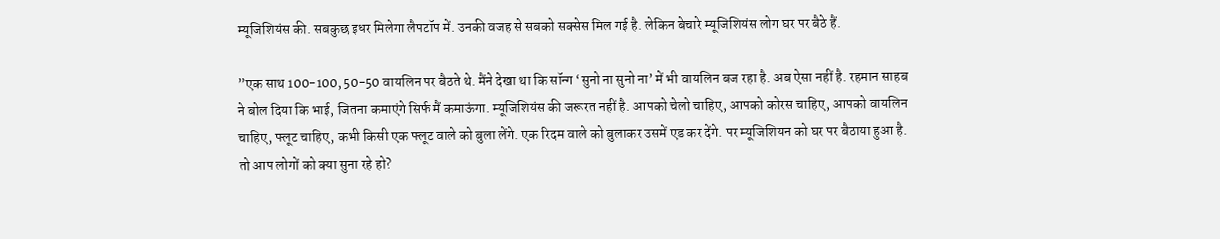म्यूजिशियंस की. सबकुछ इधर मिलेगा लैपटॉप में. उनकी वजह से सबको सक्सेस मिल गई है. लेकिन बेचारे म्यूजिशियंस लोग घर पर बैठे हैं.

”एक साथ 100-100, 50-50 वायलिन पर बैठते थे. मैंने देखा था कि सॉन्ग ‘सुनो ना सुनो ना’ में भी वायलिन बज रहा है. अब ऐसा नहीं है. रहमान साहब ने बोल दिया कि भाई, जितना कमाएंगे सिर्फ मैं कमाऊंगा. म्यूजिशियंस की जरूरत नहीं है. आपको चेलो चाहिए, आपको कोरस चाहिए, आपको वायलिन चाहिए, फ्लूट चाहिए, कभी किसी एक फ्लूट वाले को बुला लेंगे. एक रिदम वाले को बुलाकर उसमें एड कर देंगे. पर म्यूजिशियन को घर पर बैठाया हुआ है. तो आप लोगों को क्या सुना रहे हो?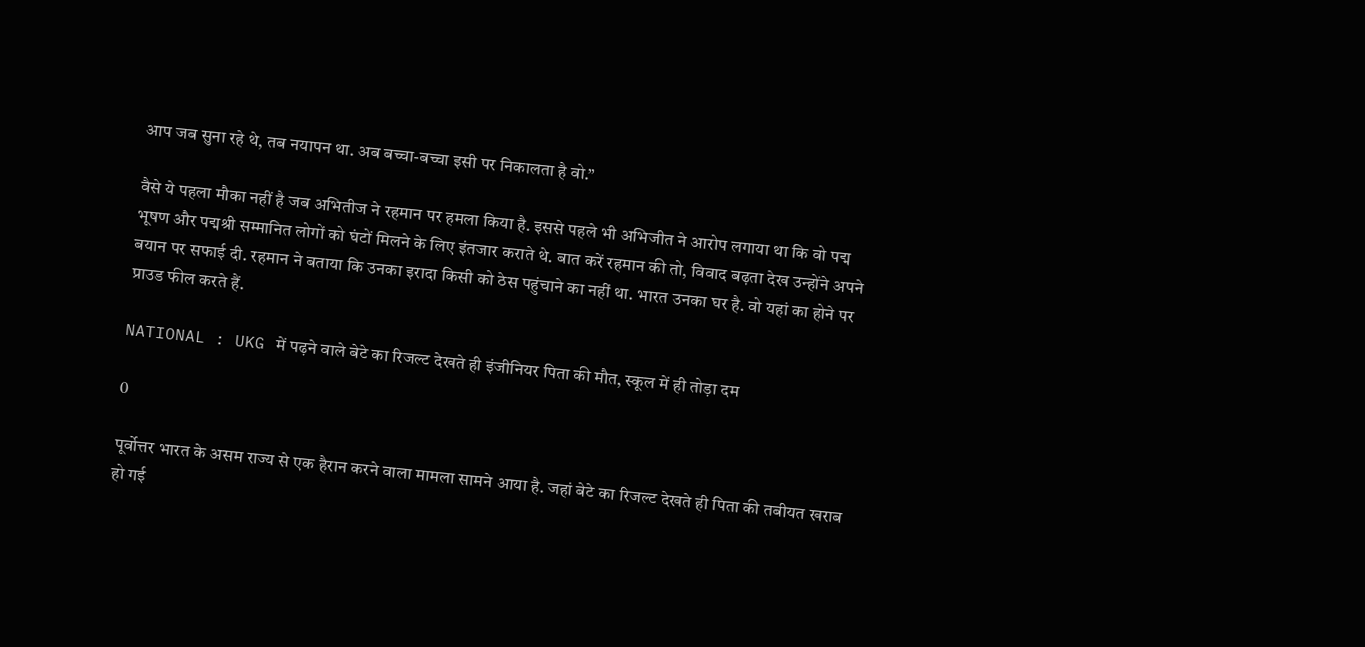आप जब सुना रहे थे, तब नयापन था. अब बच्चा-बच्चा इसी पर निकालता है वो.”

वैसे ये पहला मौका नहीं है जब अभितीज ने रहमान पर हमला किया है. इससे पहले भी अभिजीत ने आरोप लगाया था कि वो पद्म भूषण और पद्मश्री सम्मानित लोगों को घंटों मिलने के लिए इंतजार कराते थे. बात करें रहमान की तो, विवाद बढ़ता देख उन्होंने अपने बयान पर सफाई दी. रहमान ने बताया कि उनका इरादा किसी को ठेस पहुंचाने का नहीं था. भारत उनका घर है. वो यहां का होने पर प्राउड फील करते हैं.

NATIONAL : UKG में पढ़ने वाले बेटे का रिजल्ट देखते ही इंजीनियर पिता की मौत, स्कूल में ही तोड़ा दम

0

पूर्वोत्तर भारत के असम राज्य से एक हैरान करने वाला मामला सामने आया है. जहां बेटे का रिजल्ट देखते ही पिता की तबीयत खराब हो गई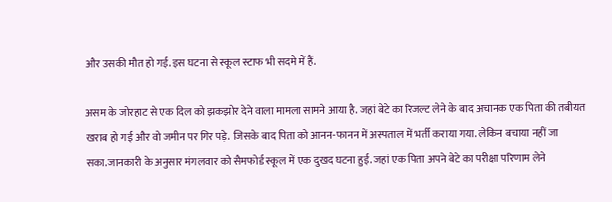और उसकी मौत हो गई. इस घटना से स्कूल स्टाफ भी सदमे में हैं.

असम के जोरहाट से एक दिल को झकझोर देने वाला मामला सामने आया है. जहां बेटे का रिजल्ट लेने के बाद अचानक एक पिता की तबीयत खराब हो गई और वो जमीन पर गिर पड़े. जिसके बाद पिता को आनन-फानन में अस्पताल में भर्ती कराया गया. लेकिन बचाया नहीं जा सका.जानकारी के अनुसार मंगलवार को सैमफोर्ड स्कूल में एक दुखद घटना हुई. जहां एक पिता अपने बेटे का परीक्षा परिणाम लेने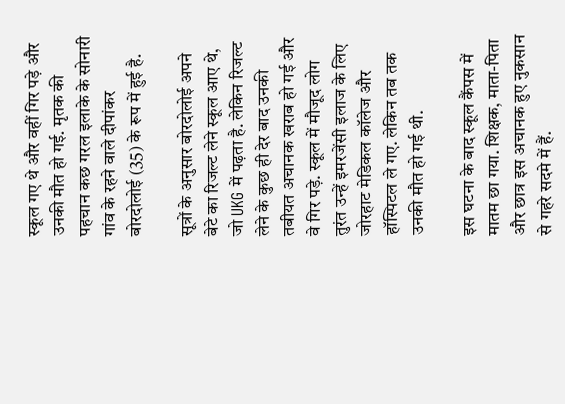स्कूल गए थे और वहीं गिर पड़े और उनकी मौत हो गई. मृतक की पहचान कछ गरल इलाके के सोनारी गांव के रहने वाले दीपांकर बोरदोलोई (35) के रूप में हुई है.

सूत्रों के अनुसार बोरदोलोई अपने बेटे का रिजल्ट लेने स्कूल आए थे, जो UKG में पढ़ता है. लेकिन रिजल्ट लेने के कुछ ही देर बाद उनकी तबीयत अचानक खराब हो गई और वे गिर पड़े. स्कूल में मौजूद लोग तुरंत उन्हें इमरजेंसी इलाज के लिए जोरहाट मेडिकल कॉलेज और हॉस्पिटल ले गए. लेकिन तब तक उनकी मौत हो गई थी.

इस घटना के बाद स्कूल कैंपस में मातम छा गया. शिक्षक, माता-पिता और छात्र इस अचानक हुए नुकसान से गहरे सदमे में हैं.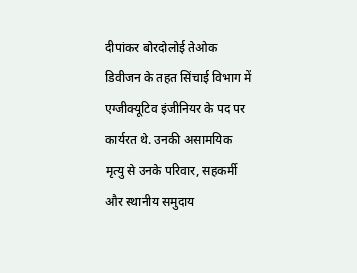दीपांकर बोरदोलोई तेओक डिवीजन के तहत सिंचाई विभाग में एग्जीक्यूटिव इंजीनियर के पद पर कार्यरत थे. उनकी असामयिक मृत्यु से उनके परिवार, सहकर्मी और स्थानीय समुदाय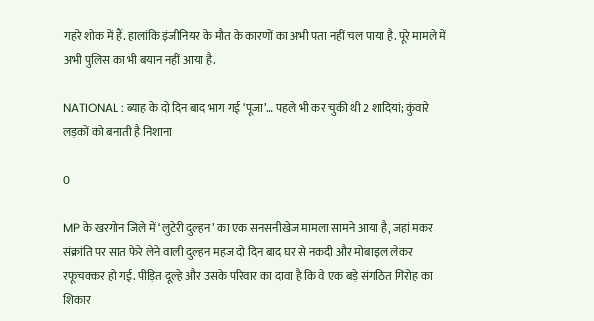गहरे शोक में हैं. हालांकि इंजीनियर के मौत के कारणों का अभी पता नहीं चल पाया है. पूरे मामले में अभी पुलिस का भी बयान नहीं आया है.

NATIONAL : ब्याह के दो दिन बाद भाग गई ‘पूजा’… पहले भी कर चुकी थी 2 शादियां; कुंवारे लड़कों को बनाती है निशाना

0

MP के खरगोन जिले में ‘लुटेरी दुल्हन’ का एक सनसनीखेज मामला सामने आया है, जहां मकर संक्रांति पर सात फेरे लेने वाली दुल्हन महज दो दिन बाद घर से नकदी और मोबाइल लेकर रफूचक्कर हो गई. पीड़ित दूल्हे और उसके परिवार का दावा है कि वे एक बड़े संगठित गिरोह का शिकार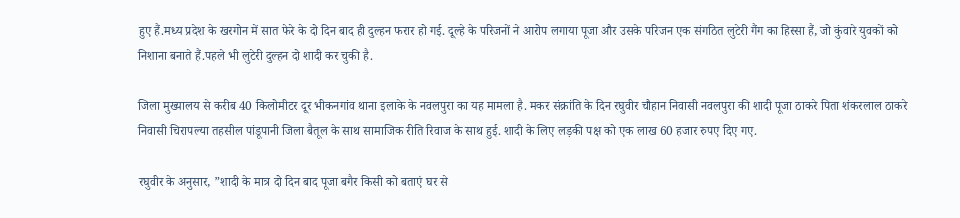हुए हैं.मध्य प्रदेश के खरगोन में सात फेरे के दो दिन बाद ही दुल्हन फरार हो गई. दूल्हे के परिजनों ने आरोप लगाया पूजा और उसके परिजन एक संगठित लुटेरी गैंग का हिस्सा हैं, जो कुंवारे युवकों को निशाना बनाते हैं.पहले भी लुटेरी दुल्हन दो शादी कर चुकी है.

जिला मुख्यालय से करीब 40 किलोमीटर दूर भीकनगांव थाना इलाके के नवलपुरा का यह मामला है. मकर संक्रांति के दिन रघुवीर चौहान निवासी नवलपुरा की शादी पूजा ठाकरे पिता शंकरलाल ठाकरे निवासी चिरापल्या तहसील पांडूपानी जिला बैतूल के साथ सामाजिक रीति रिवाज के साथ हुई. शादी के लिए लड़की पक्ष को एक लाख 60 हजार रुपए दिए गए.

रघुवीर के अनुसार, ”शादी के मात्र दो दिन बाद पूजा बगैर किसी को बताएं घर से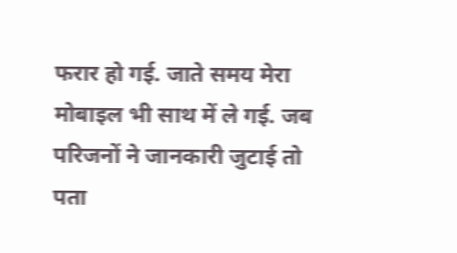फरार हो गई. जाते समय मेरा मोबाइल भी साथ में ले गई. जब परिजनों ने जानकारी जुटाई तो पता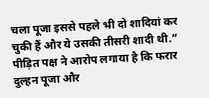चला पूजा इससे पहले भी दो शादियां कर चुकी हैं और ये उसकी तीसरी शादी थी.” पीड़ित पक्ष ने आरोप लगाया है कि फरार दुल्हन पूजा और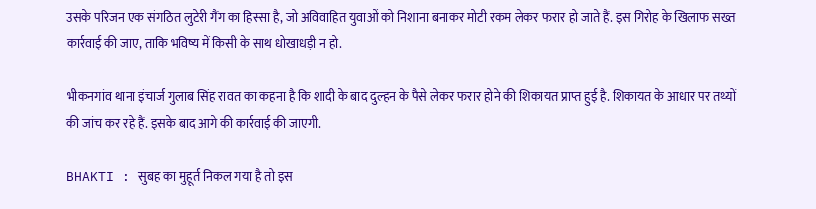उसके परिजन एक संगठित लुटेरी गैंग का हिस्सा है, जो अविवाहित युवाओं को निशाना बनाकर मोटी रकम लेकर फरार हो जाते हैं. इस गिरोह के खिलाफ सख्त कार्रवाई की जाए, ताकि भविष्य में किसी के साथ धोखाधड़ी न हो.

भीकनगांव थाना इंचार्ज गुलाब सिंह रावत का कहना है कि शादी के बाद दुल्हन के पैसे लेकर फरार होने की शिकायत प्राप्त हुई है. शिकायत के आधार पर तथ्यों की जांच कर रहे हैं. इसके बाद आगे की कार्रवाई की जाएगी.

BHAKTI : सुबह का मुहूर्त निकल गया है तो इस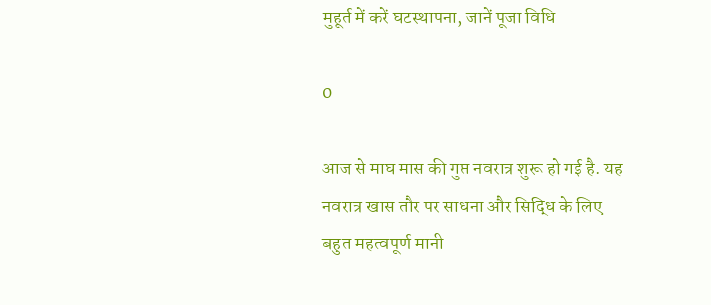मुहूर्त में करें घटस्थापना, जानें पूजा विधि

0

आज से माघ मास की गुप्त नवरात्र शुरू हो गई है. यह नवरात्र खास तौर पर साधना और सिद्धि के लिए बहुत महत्वपूर्ण मानी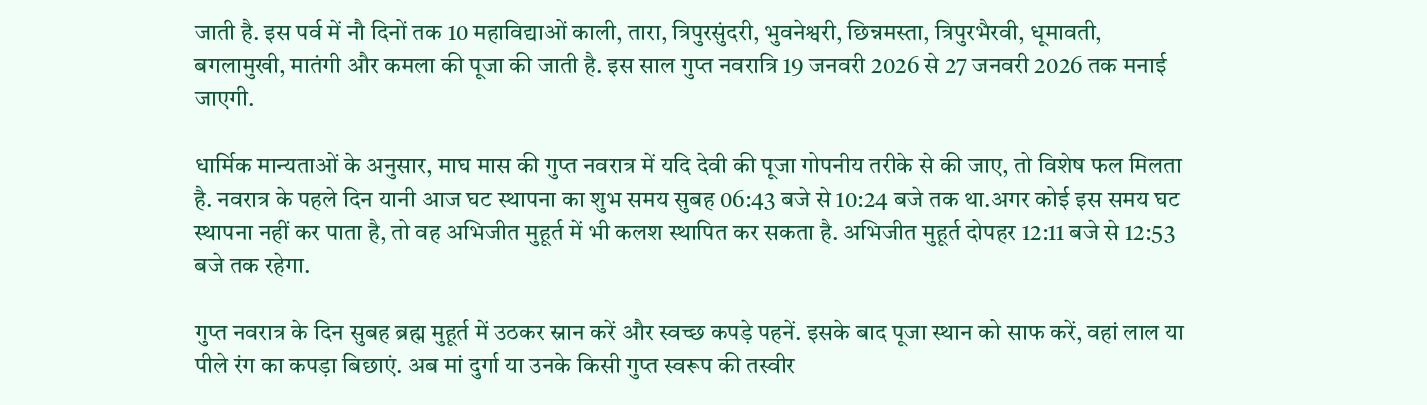जाती है. इस पर्व में नौ दिनों तक 10 महाविद्याओं काली, तारा, त्रिपुरसुंदरी, भुवनेश्वरी, छिन्नमस्ता, त्रिपुरभैरवी, धूमावती, बगलामुखी, मातंगी और कमला की पूजा की जाती है. इस साल गुप्त नवरात्रि 19 जनवरी 2026 से 27 जनवरी 2026 तक मनाई जाएगी.

धार्मिक मान्यताओं के अनुसार, माघ मास की गुप्त नवरात्र में यदि देवी की पूजा गोपनीय तरीके से की जाए, तो विशेष फल मिलता है. नवरात्र के पहले दिन यानी आज घट स्थापना का शुभ समय सुबह 06:43 बजे से 10:24 बजे तक था.अगर कोई इस समय घट स्थापना नहीं कर पाता है, तो वह अभिजीत मुहूर्त में भी कलश स्थापित कर सकता है. अभिजीत मुहूर्त दोपहर 12:11 बजे से 12:53 बजे तक रहेगा.

गुप्त नवरात्र के दिन सुबह ब्रह्म मुहूर्त में उठकर स्नान करें और स्वच्छ कपड़े पहनें. इसके बाद पूजा स्थान को साफ करें, वहां लाल या पीले रंग का कपड़ा बिछाएं. अब मां दुर्गा या उनके किसी गुप्त स्वरूप की तस्वीर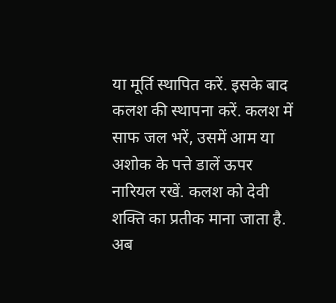या मूर्ति स्थापित करें. इसके बाद कलश की स्थापना करें. कलश में साफ जल भरें, उसमें आम या अशोक के पत्ते डालें ऊपर नारियल रखें. कलश को देवी शक्ति का प्रतीक माना जाता है. अब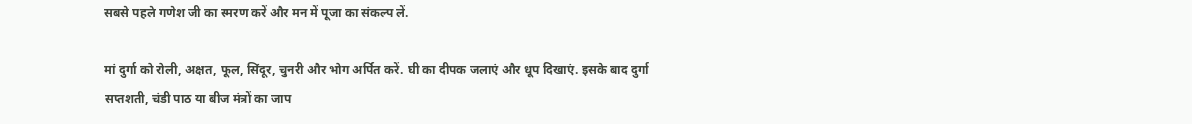सबसे पहले गणेश जी का स्मरण करें और मन में पूजा का संकल्प लें.

मां दुर्गा को रोली, अक्षत, फूल, सिंदूर, चुनरी और भोग अर्पित करें. घी का दीपक जलाएं और धूप दिखाएं. इसके बाद दुर्गा सप्तशती, चंडी पाठ या बीज मंत्रों का जाप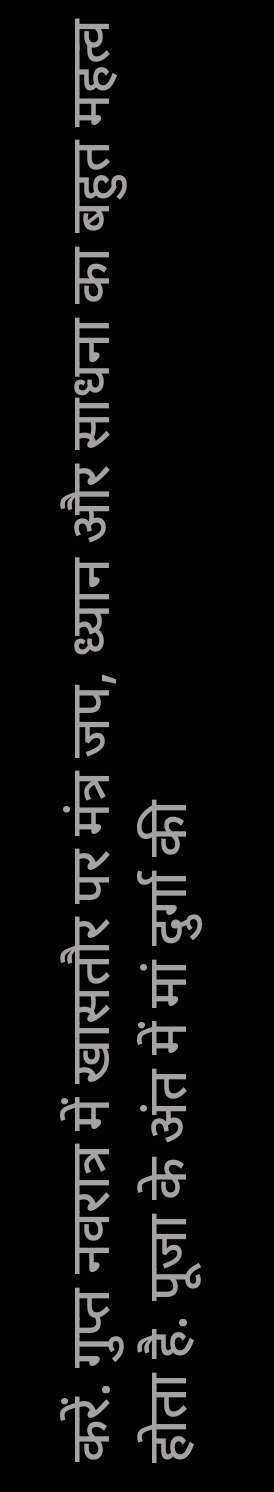करें. गुप्त नवरात्र में खासतौर पर मंत्र जप, ध्यान और साधना का बहुत महत्व होता है. पूजा के अंत में मां दुर्गा की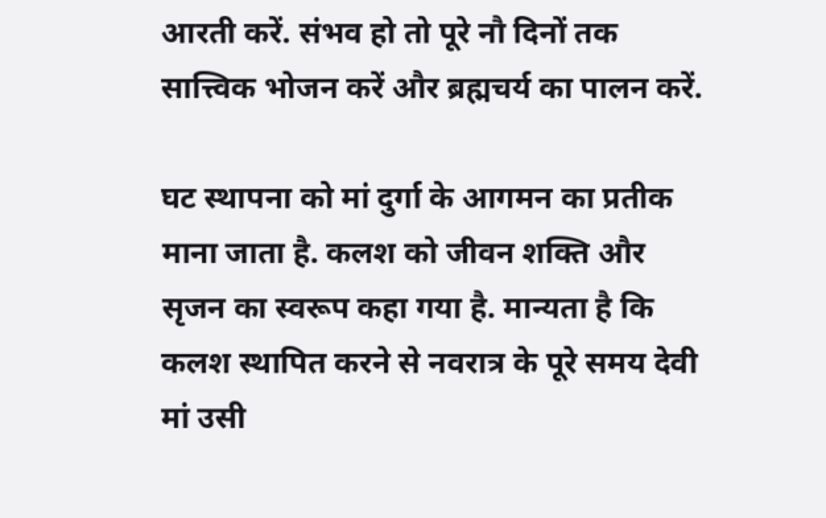आरती करें. संभव हो तो पूरे नौ दिनों तक सात्त्विक भोजन करें और ब्रह्मचर्य का पालन करें.

घट स्थापना को मां दुर्गा के आगमन का प्रतीक माना जाता है. कलश को जीवन शक्ति और सृजन का स्वरूप कहा गया है. मान्यता है कि कलश स्थापित करने से नवरात्र के पूरे समय देवी मां उसी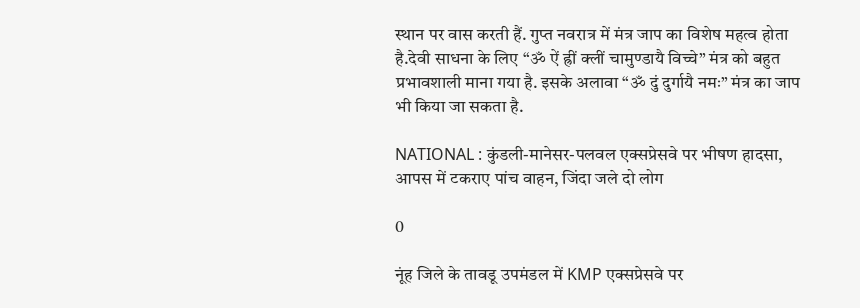स्थान पर वास करती हैं. गुप्त नवरात्र में मंत्र जाप का विशेष महत्व होता है.देवी साधना के लिए “ॐ ऐं ह्रीं क्लीं चामुण्डायै विच्चे” मंत्र को बहुत प्रभावशाली माना गया है. इसके अलावा “ॐ दुं दुर्गायै नमः” मंत्र का जाप भी किया जा सकता है.

NATIONAL : कुंडली-मानेसर-पलवल एक्सप्रेसवे पर भीषण हादसा, आपस में टकराए पांच वाहन, जिंदा जले दो लोग

0

नूंह जिले के तावडू उपमंडल में KMP एक्सप्रेसवे पर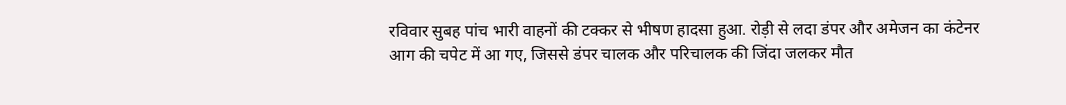रविवार सुबह पांच भारी वाहनों की टक्कर से भीषण हादसा हुआ. रोड़ी से लदा डंपर और अमेजन का कंटेनर आग की चपेट में आ गए, जिससे डंपर चालक और परिचालक की जिंदा जलकर मौत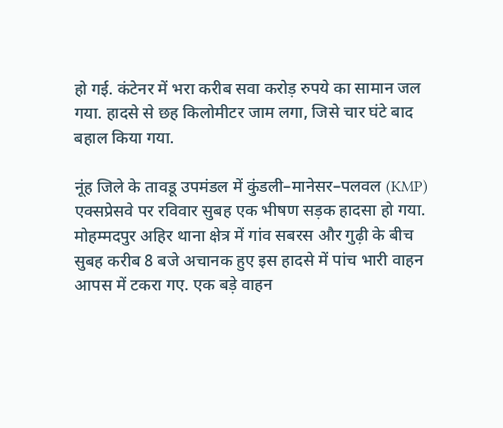हो गई. कंटेनर में भरा करीब सवा करोड़ रुपये का सामान जल गया. हादसे से छह किलोमीटर जाम लगा, जिसे चार घंटे बाद बहाल किया गया.

नूंह जिले के तावडू उपमंडल में कुंडली–मानेसर–पलवल (KMP) एक्सप्रेसवे पर रविवार सुबह एक भीषण सड़क हादसा हो गया. मोहम्मदपुर अहिर थाना क्षेत्र में गांव सबरस और गुढ़ी के बीच सुबह करीब 8 बजे अचानक हुए इस हादसे में पांच भारी वाहन आपस में टकरा गए. एक बड़े वाहन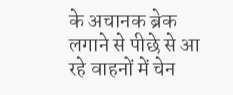के अचानक ब्रेक लगाने से पीछे से आ रहे वाहनों में चेन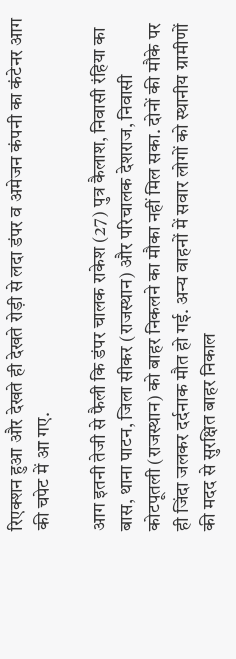रिएक्शन हुआ और देखते ही देखते रोड़ी से लदा डंपर व अमेजन कंपनी का कंटेनर आग की चपेट में आ गए.

आग इतनी तेजी से फैली कि डंपर चालक राकेश (27) पुत्र कैलाश, निवासी रंहिया का बास, थाना पाटन, जिला सीकर (राजस्थान) और परिचालक देशराज, निवासी कोटपूतली (राजस्थान) को बाहर निकलने का मौका नहीं मिल सका. दोनों की मौके पर ही जिंदा जलकर दर्दनाक मौत हो गई. अन्य वाहनों में सवार लोगों को स्थानीय ग्रामीणों की मदद से सुरक्षित बाहर निकाल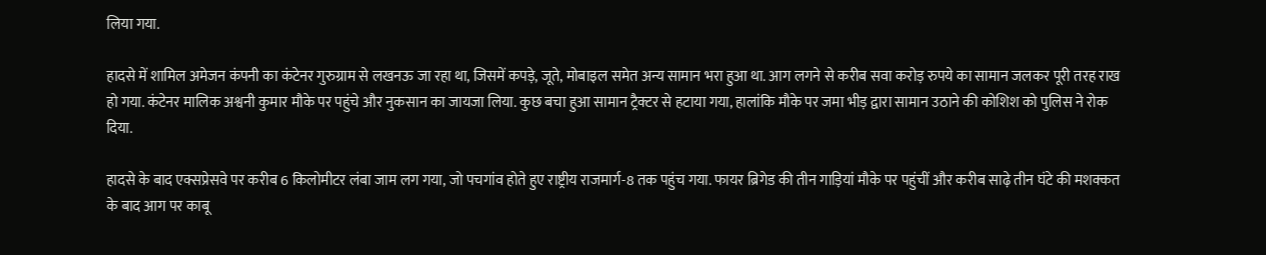लिया गया.

हादसे में शामिल अमेजन कंपनी का कंटेनर गुरुग्राम से लखनऊ जा रहा था, जिसमें कपड़े, जूते, मोबाइल समेत अन्य सामान भरा हुआ था. आग लगने से करीब सवा करोड़ रुपये का सामान जलकर पूरी तरह राख हो गया. कंटेनर मालिक अश्वनी कुमार मौके पर पहुंचे और नुकसान का जायजा लिया. कुछ बचा हुआ सामान ट्रैक्टर से हटाया गया, हालांकि मौके पर जमा भीड़ द्वारा सामान उठाने की कोशिश को पुलिस ने रोक दिया.

हादसे के बाद एक्सप्रेसवे पर करीब 6 किलोमीटर लंबा जाम लग गया, जो पचगांव होते हुए राष्ट्रीय राजमार्ग-8 तक पहुंच गया. फायर ब्रिगेड की तीन गाड़ियां मौके पर पहुंचीं और करीब साढ़े तीन घंटे की मशक्कत के बाद आग पर काबू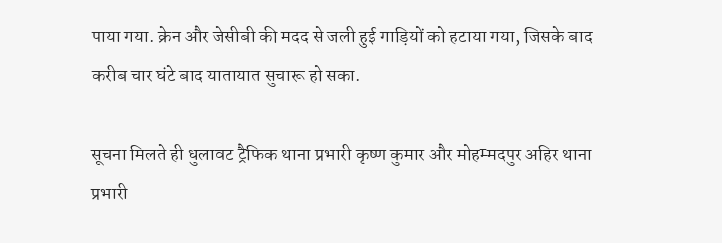पाया गया. क्रेन और जेसीबी की मदद से जली हुई गाड़ियों को हटाया गया, जिसके बाद करीब चार घंटे बाद यातायात सुचारू हो सका.

सूचना मिलते ही धुलावट ट्रैफिक थाना प्रभारी कृष्ण कुमार और मोहम्मदपुर अहिर थाना प्रभारी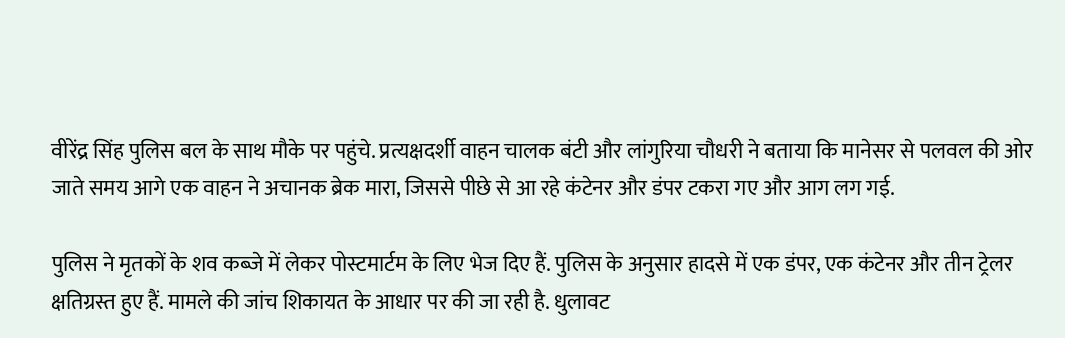वीरेंद्र सिंह पुलिस बल के साथ मौके पर पहुंचे. प्रत्यक्षदर्शी वाहन चालक बंटी और लांगुरिया चौधरी ने बताया कि मानेसर से पलवल की ओर जाते समय आगे एक वाहन ने अचानक ब्रेक मारा, जिससे पीछे से आ रहे कंटेनर और डंपर टकरा गए और आग लग गई.

पुलिस ने मृतकों के शव कब्जे में लेकर पोस्टमार्टम के लिए भेज दिए हैं. पुलिस के अनुसार हादसे में एक डंपर, एक कंटेनर और तीन ट्रेलर क्षतिग्रस्त हुए हैं. मामले की जांच शिकायत के आधार पर की जा रही है. धुलावट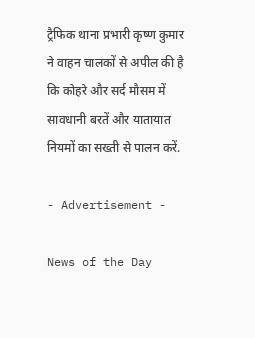ट्रैफिक थाना प्रभारी कृष्ण कुमार ने वाहन चालकों से अपील की है कि कोहरे और सर्द मौसम में सावधानी बरतें और यातायात नियमों का सख्ती से पालन करें.

- Advertisement -

News of the Day